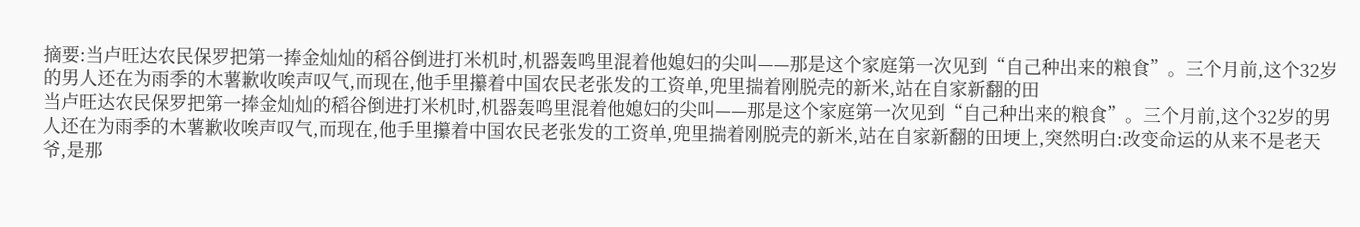摘要:当卢旺达农民保罗把第一捧金灿灿的稻谷倒进打米机时,机器轰鸣里混着他媳妇的尖叫——那是这个家庭第一次见到“自己种出来的粮食”。三个月前,这个32岁的男人还在为雨季的木薯歉收唉声叹气,而现在,他手里攥着中国农民老张发的工资单,兜里揣着刚脱壳的新米,站在自家新翻的田
当卢旺达农民保罗把第一捧金灿灿的稻谷倒进打米机时,机器轰鸣里混着他媳妇的尖叫——那是这个家庭第一次见到“自己种出来的粮食”。三个月前,这个32岁的男人还在为雨季的木薯歉收唉声叹气,而现在,他手里攥着中国农民老张发的工资单,兜里揣着刚脱壳的新米,站在自家新翻的田埂上,突然明白:改变命运的从来不是老天爷,是那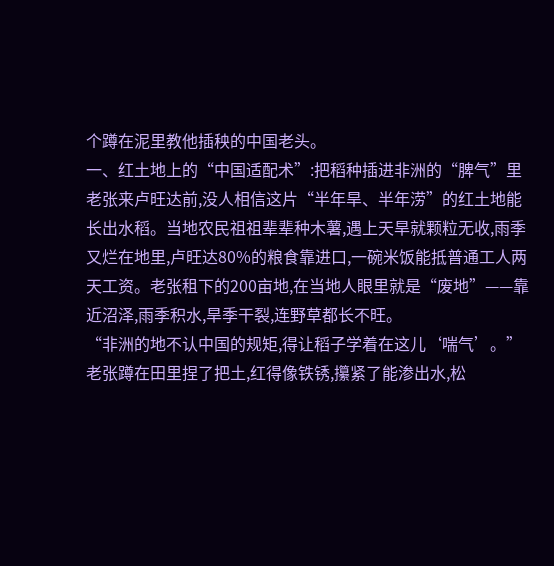个蹲在泥里教他插秧的中国老头。
一、红土地上的“中国适配术”:把稻种插进非洲的“脾气”里
老张来卢旺达前,没人相信这片“半年旱、半年涝”的红土地能长出水稻。当地农民祖祖辈辈种木薯,遇上天旱就颗粒无收,雨季又烂在地里,卢旺达80%的粮食靠进口,一碗米饭能抵普通工人两天工资。老张租下的200亩地,在当地人眼里就是“废地”——靠近沼泽,雨季积水,旱季干裂,连野草都长不旺。
“非洲的地不认中国的规矩,得让稻子学着在这儿‘喘气’。”老张蹲在田里捏了把土,红得像铁锈,攥紧了能渗出水,松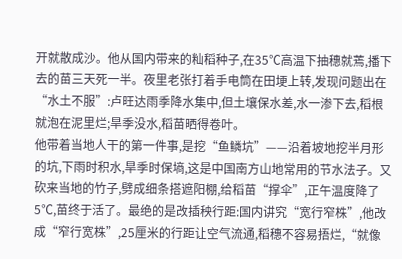开就散成沙。他从国内带来的籼稻种子,在35℃高温下抽穗就蔫,播下去的苗三天死一半。夜里老张打着手电筒在田埂上转,发现问题出在“水土不服”:卢旺达雨季降水集中,但土壤保水差,水一渗下去,稻根就泡在泥里烂;旱季没水,稻苗晒得卷叶。
他带着当地人干的第一件事,是挖“鱼鳞坑”——沿着坡地挖半月形的坑,下雨时积水,旱季时保墒,这是中国南方山地常用的节水法子。又砍来当地的竹子,劈成细条搭遮阳棚,给稻苗“撑伞”,正午温度降了5℃,苗终于活了。最绝的是改插秧行距:国内讲究“宽行窄株”,他改成“窄行宽株”,25厘米的行距让空气流通,稻穗不容易捂烂,“就像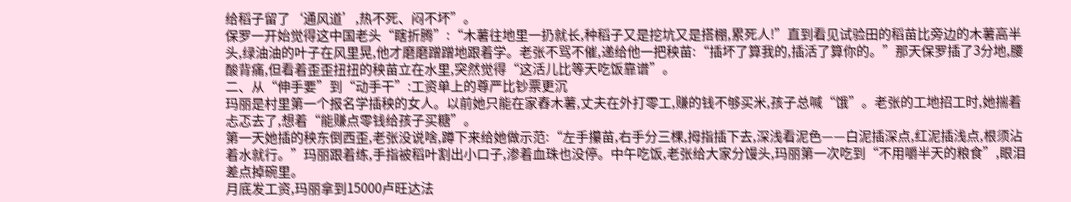给稻子留了‘通风道’,热不死、闷不坏”。
保罗一开始觉得这中国老头“瞎折腾”:“木薯往地里一扔就长,种稻子又是挖坑又是搭棚,累死人!”直到看见试验田的稻苗比旁边的木薯高半头,绿油油的叶子在风里晃,他才磨磨蹭蹭地跟着学。老张不骂不催,递给他一把秧苗:“插坏了算我的,插活了算你的。”那天保罗插了3分地,腰酸背痛,但看着歪歪扭扭的秧苗立在水里,突然觉得“这活儿比等天吃饭靠谱”。
二、从“伸手要”到“动手干”:工资单上的尊严比钞票更沉
玛丽是村里第一个报名学插秧的女人。以前她只能在家舂木薯,丈夫在外打零工,赚的钱不够买米,孩子总喊“饿”。老张的工地招工时,她揣着忐忑去了,想着“能赚点零钱给孩子买糖”。
第一天她插的秧东倒西歪,老张没说啥,蹲下来给她做示范:“左手攥苗,右手分三棵,拇指插下去,深浅看泥色——白泥插深点,红泥插浅点,根须沾着水就行。”玛丽跟着练,手指被稻叶割出小口子,渗着血珠也没停。中午吃饭,老张给大家分馒头,玛丽第一次吃到“不用嚼半天的粮食”,眼泪差点掉碗里。
月底发工资,玛丽拿到15000卢旺达法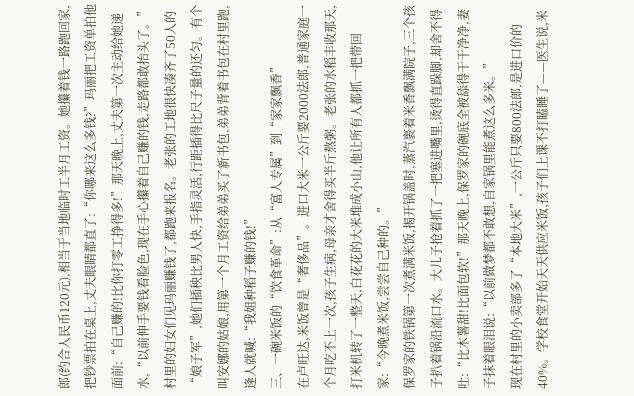郎(约合人民币120元),相当于当地临时工半月工资。她攥着钱一路跑回家,把钞票拍在桌上,丈夫眼睛都直了:“你哪来这么多钱?”玛丽把工资单拍他面前:“自己赚的!比你打零工挣得多!”那天晚上,丈夫第一次主动给她递水,“以前伸手要钱看脸色,现在手心攥着自己赚的钱,走路都敢抬头了。”
村里的妇女们见玛丽赚钱了,都跑来报名。老张的工地很快凑齐了50人的“娘子军”,她们插秧比男人快,手指灵活,行距插得比尺子量的还匀。有个叫安娜的姑娘,用第一个月工资给弟弟买了新书包,弟弟背着书包在村里跑,逢人就喊:“我姐种稻子赚的钱!”
三、一碗米饭的“饮食革命”:从“富人专属”到“家家飘香”
在卢旺达,米饭曾是“奢侈品”。进口大米一公斤要2000法郎,普通家庭一个月吃不上一次,孩子生病,母亲才舍得买半斤熬粥。老张的水稻丰收那天,打米机转了一整天,白花花的大米堆成小山,他让所有人都抓一把带回家:“今晚煮米饭,尝尝自己种的。”
保罗家的铁锅第一次煮满米饭,揭开锅盖时,蒸汽裹着米香飘满院子,三个孩子扒着锅沿流口水。大儿子抢着抓了一把塞进嘴里,烫得直跺脚,却舍不得吐:“比木薯甜!比面包软!”那天晚上,保罗家的碗底全被舔得干干净净,妻子抹着眼泪说:“以前做梦都不敢想,自家锅里能煮这么多米。”
现在村里的小卖部多了“本地大米”,一公斤只要800法郎,是进口价的40%。学校食堂开始天天供应米饭,孩子们上课不打瞌睡了——医生说,米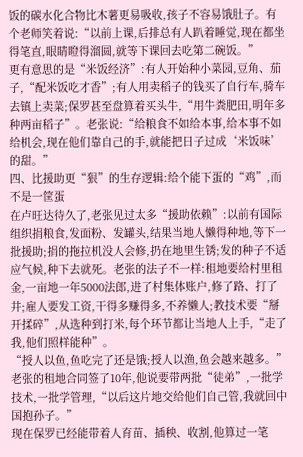饭的碳水化合物比木薯更易吸收,孩子不容易饿肚子。有个老师笑着说:“以前上课,后排总有人趴着睡觉,现在都坐得笔直,眼睛瞪得溜圆,就等下课回去吃第二碗饭。”
更有意思的是“米饭经济”:有人开始种小菜园,豆角、茄子,“配米饭吃才香”;有人用卖稻子的钱买了自行车,骑车去镇上卖菜;保罗甚至盘算着买头牛,“用牛粪肥田,明年多种两亩稻子”。老张说:“给粮食不如给本事,给本事不如给机会,现在他们靠自己的手,就能把日子过成‘米饭味’的甜。”
四、比援助更“狠”的生存逻辑:给个能下蛋的“鸡”,而不是一筐蛋
在卢旺达待久了,老张见过太多“援助依赖”:以前有国际组织捐粮食,发面粉、发罐头,结果当地人懒得种地,等下一批援助;捐的拖拉机没人会修,扔在地里生锈;发的种子不适应气候,种下去就死。老张的法子不一样:租地要给村里租金,一亩地一年5000法郎,进了村集体账户,修了路、打了井;雇人要发工资,干得多赚得多,不养懒人;教技术要“掰开揉碎”,从选种到打米,每个环节都让当地人上手,“走了我,他们照样能种”。
“授人以鱼,鱼吃完了还是饿;授人以渔,鱼会越来越多。”老张的租地合同签了10年,他说要带两批“徒弟”,一批学技术,一批学管理,“以后这片地交给他们自己管,我就回中国抱孙子。”
现在保罗已经能带着人育苗、插秧、收割,他算过一笔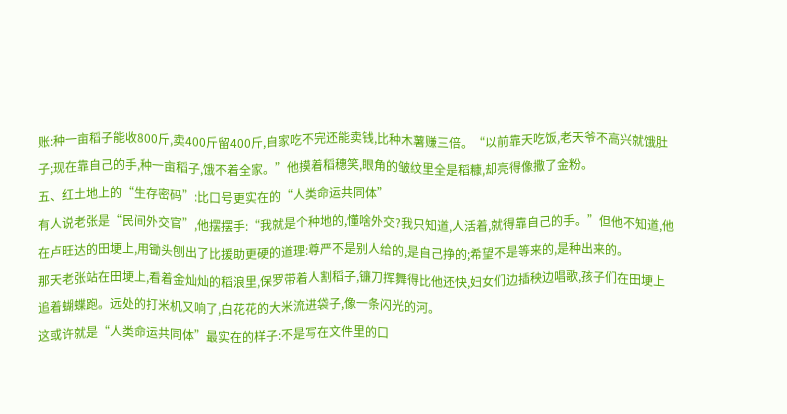账:种一亩稻子能收800斤,卖400斤留400斤,自家吃不完还能卖钱,比种木薯赚三倍。“以前靠天吃饭,老天爷不高兴就饿肚子;现在靠自己的手,种一亩稻子,饿不着全家。”他摸着稻穗笑,眼角的皱纹里全是稻糠,却亮得像撒了金粉。
五、红土地上的“生存密码”:比口号更实在的“人类命运共同体”
有人说老张是“民间外交官”,他摆摆手:“我就是个种地的,懂啥外交?我只知道,人活着,就得靠自己的手。”但他不知道,他在卢旺达的田埂上,用锄头刨出了比援助更硬的道理:尊严不是别人给的,是自己挣的;希望不是等来的,是种出来的。
那天老张站在田埂上,看着金灿灿的稻浪里,保罗带着人割稻子,镰刀挥舞得比他还快,妇女们边插秧边唱歌,孩子们在田埂上追着蝴蝶跑。远处的打米机又响了,白花花的大米流进袋子,像一条闪光的河。
这或许就是“人类命运共同体”最实在的样子:不是写在文件里的口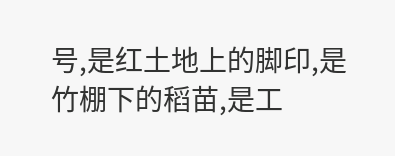号,是红土地上的脚印,是竹棚下的稻苗,是工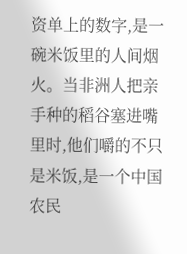资单上的数字,是一碗米饭里的人间烟火。当非洲人把亲手种的稻谷塞进嘴里时,他们嚼的不只是米饭,是一个中国农民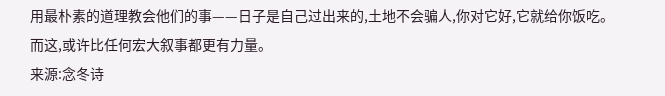用最朴素的道理教会他们的事——日子是自己过出来的,土地不会骗人,你对它好,它就给你饭吃。
而这,或许比任何宏大叙事都更有力量。
来源:念冬诗